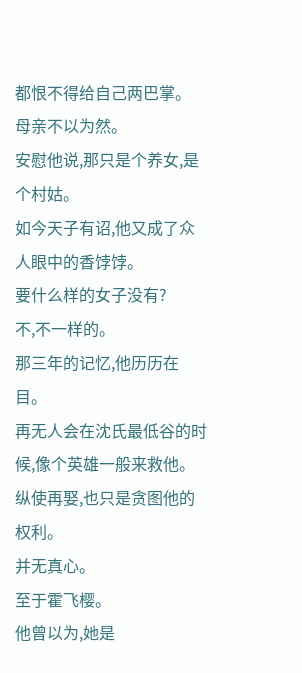都恨不得给自己两巴掌。
母亲不以为然。
安慰他说,那只是个养女,是个村姑。
如今天子有诏,他又成了众人眼中的香饽饽。
要什么样的女子没有?
不,不一样的。
那三年的记忆,他历历在目。
再无人会在沈氏最低谷的时候,像个英雄一般来救他。
纵使再娶,也只是贪图他的权利。
并无真心。
至于霍飞樱。
他曾以为,她是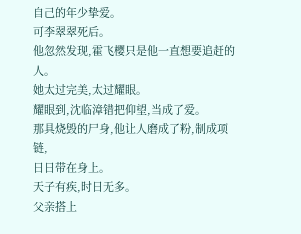自己的年少挚爱。
可李翠翠死后。
他忽然发现,霍飞樱只是他一直想要追赶的人。
她太过完美,太过耀眼。
耀眼到,沈临漳错把仰望,当成了爱。
那具烧毁的尸身,他让人磨成了粉,制成项链,
日日带在身上。
天子有疾,时日无多。
父亲搭上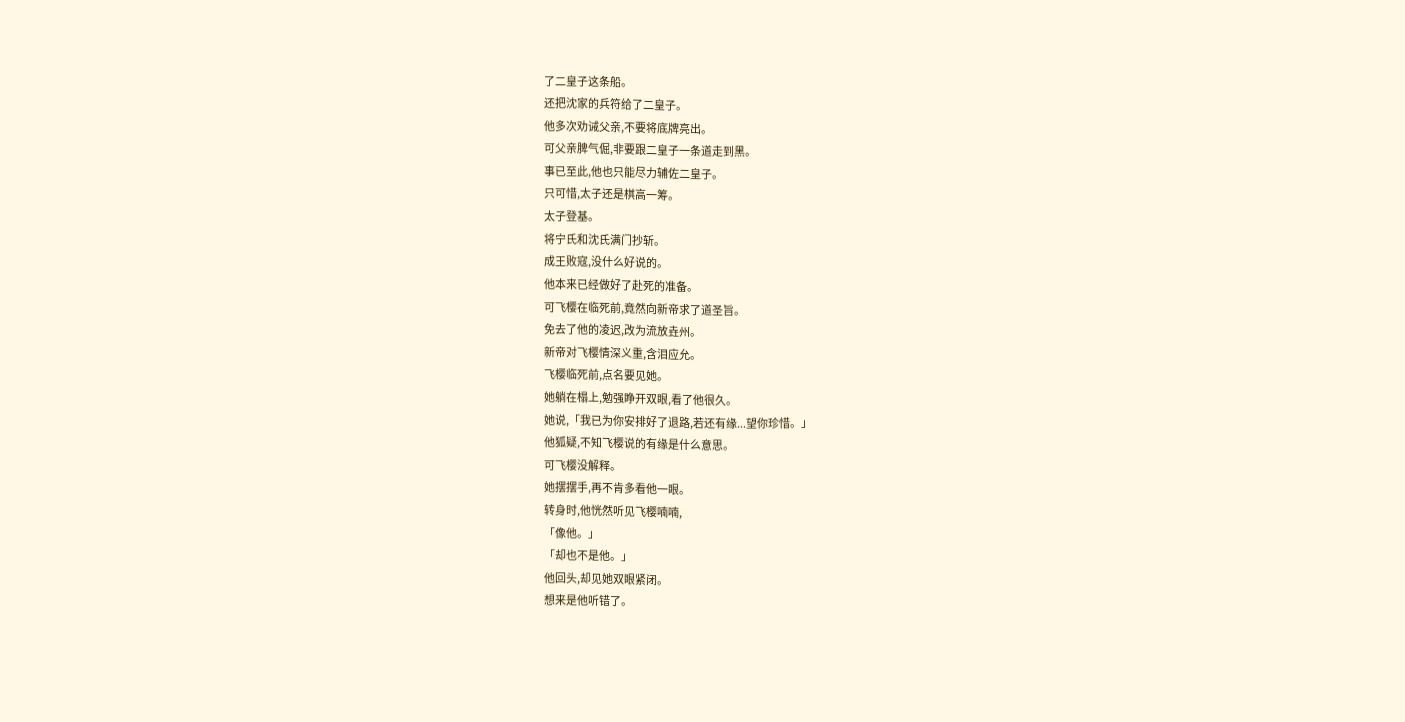了二皇子这条船。
还把沈家的兵符给了二皇子。
他多次劝诫父亲,不要将底牌亮出。
可父亲脾气倔,非要跟二皇子一条道走到黑。
事已至此,他也只能尽力辅佐二皇子。
只可惜,太子还是棋高一筹。
太子登基。
将宁氏和沈氏满门抄斩。
成王败寇,没什么好说的。
他本来已经做好了赴死的准备。
可飞樱在临死前,竟然向新帝求了道圣旨。
免去了他的凌迟,改为流放垚州。
新帝对飞樱情深义重,含泪应允。
飞樱临死前,点名要见她。
她躺在榻上,勉强睁开双眼,看了他很久。
她说,「我已为你安排好了退路,若还有缘...望你珍惜。」
他狐疑,不知飞樱说的有缘是什么意思。
可飞樱没解释。
她摆摆手,再不肯多看他一眼。
转身时,他恍然听见飞樱喃喃,
「像他。」
「却也不是他。」
他回头,却见她双眼紧闭。
想来是他听错了。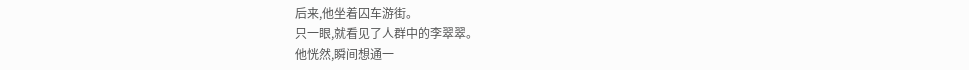后来,他坐着囚车游街。
只一眼,就看见了人群中的李翠翠。
他恍然,瞬间想通一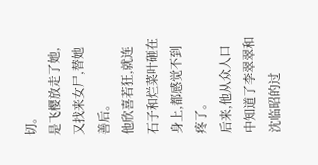切。
是飞樱放走了她,又找来女尸,替她善后。
他欣喜若狂,就连石子和烂菜叶砸在身上,都感觉不到疼了。
后来,他从众人口中知道了李翠翠和沈临昭的过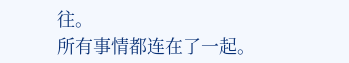往。
所有事情都连在了一起。